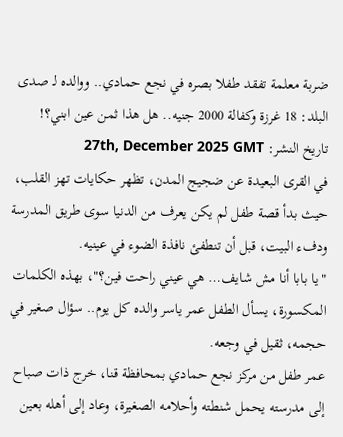ضربة معلمة تفقد طفلا بصره في نجع حمادي.. ووالده لـ صدى البلد: 18 غرزة وكفالة 2000 جنيه.. هل هذا ثمن عين ابني؟!
تاريخ النشر: 27th, December 2025 GMT
في القرى البعيدة عن ضجيج المدن، تظهر حكايات تهز القلب، حيث بدأ قصة طفل لم يكن يعرف من الدنيا سوى طريق المدرسة ودفء البيت، قبل أن تنطفئ نافذة الضوء في عينيه.
"يا بابا أنا مش شايف… هي عيني راحت فين؟"، بهذه الكلمات المكسورة، يسأل الطفل عمر ياسر والده كل يوم.. سؤال صغير في حجمه، ثقيل في وجعه.
عمر طفل من مركز نجع حمادي بمحافظة قنا، خرج ذات صباح إلى مدرسته يحمل شنطته وأحلامه الصغيرة، وعاد إلى أهله بعين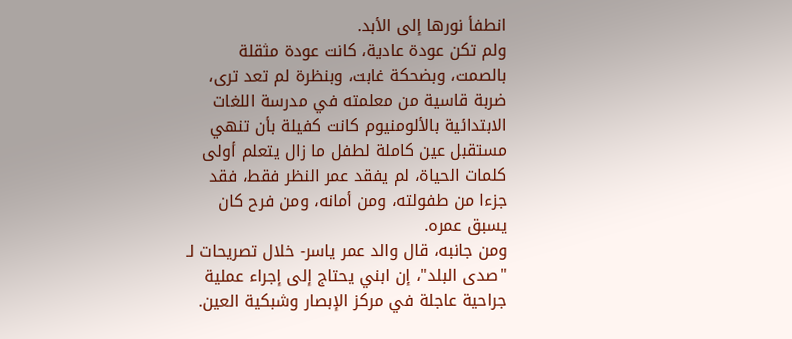انطفأ نورها إلى الأبد.
ولم تكن عودة عادية، كانت عودة مثقلة بالصمت، وبضحكة غابت، وبنظرة لم تعد ترى، ضربة قاسية من معلمته في مدرسة اللغات الابتدائية بالألومنيوم كانت كفيلة بأن تنهي مستقبل عين كاملة لطفل ما زال يتعلم أولى كلمات الحياة، لم يفقد عمر النظر فقط، فقد جزءا من طفولته، ومن أمانه، ومن فرح كان يسبق عمره.
ومن جانبه، قال والد عمر ياسر- خلال تصريحات لـ "صدى البلد"، إن ابني يحتاج إلى إجراء عملية جراحية عاجلة في مركز الإبصار وشبكية العين.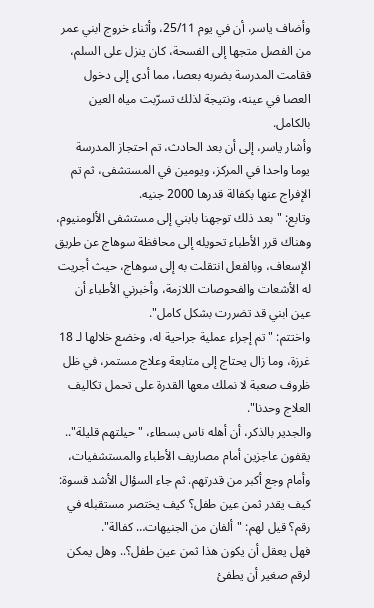وأضاف ياسر، أن في يوم 25/11، وأثناء خروج ابني عمر من الفصل متجها إلى الفسحة، كان ينزل على السلم، فقامت المدرسة بضربه بعصا، مما أدى إلى دخول العصا في عينه، ونتيجة لذلك تسرّبت مياه العين بالكامل.
وأشار ياسر، إلى أن بعد الحادث، تم احتجاز المدرسة يوما واحدا في المركز، ويومين في المستشفى، ثم تم الإفراج عنها بكفالة قدرها 2000 جنيه.
وتابع: "بعد ذلك توجهنا بابني إلى مستشفى الألومنيوم، وهناك قرر الأطباء تحويله إلى محافظة سوهاج عن طريق الإسعاف، وبالفعل انتقلت به إلى سوهاج، حيث أجريت له الأشعات والفحوصات اللازمة، وأخبرني الأطباء أن عين ابني قد تضررت بشكل كامل".
واختتم: "تم إجراء عملية جراحية له، وخضع خلالها لـ 18 غرزة، وما زال يحتاج إلى متابعة وعلاج مستمر، في ظل ظروف صعبة لا نملك معها القدرة على تحمل تكاليف العلاج وحدنا".
والجدير بالذكر، أن أهله ناس بسطاء، "حيلتهم قليلة".. يقفون عاجزين أمام مصاريف الأطباء والمستشفيات، وأمام وجع أكبر من قدرتهم. ثم جاء السؤال الأشد قسوة: كيف يقدر ثمن عين طفل؟ كيف يختصر مستقبله في رقم؟ قيل لهم: "ألفان من الجنيهات… كفالة".
فهل يعقل أن يكون هذا ثمن عين طفل؟.. وهل يمكن لرقم صغير أن يطفئ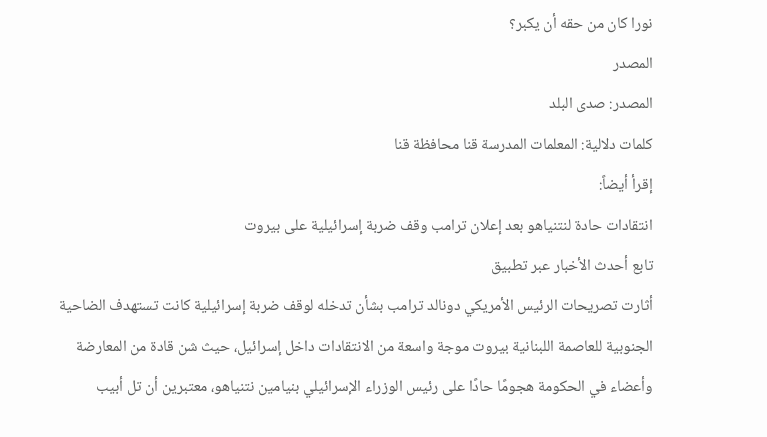نورا كان من حقه أن يكبر؟
المصدر
المصدر: صدى البلد
كلمات دلالية: المعلمات المدرسة قنا محافظة قنا
إقرأ أيضاً:
انتقادات حادة لنتنياهو بعد إعلان ترامب وقف ضربة إسرائيلية على بيروت
تابع أحدث الأخبار عبر تطبيق
أثارت تصريحات الرئيس الأمريكي دونالد ترامب بشأن تدخله لوقف ضربة إسرائيلية كانت تستهدف الضاحية الجنوبية للعاصمة اللبنانية بيروت موجة واسعة من الانتقادات داخل إسرائيل، حيث شن قادة من المعارضة وأعضاء في الحكومة هجومًا حادًا على رئيس الوزراء الإسرائيلي بنيامين نتنياهو، معتبرين أن تل أبيب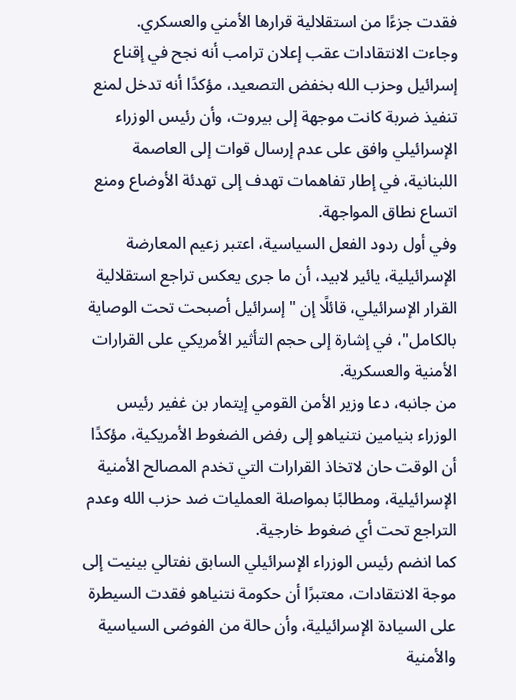فقدت جزءًا من استقلالية قرارها الأمني والعسكري.
وجاءت الانتقادات عقب إعلان ترامب أنه نجح في إقناع إسرائيل وحزب الله بخفض التصعيد، مؤكدًا أنه تدخل لمنع تنفيذ ضربة كانت موجهة إلى بيروت، وأن رئيس الوزراء الإسرائيلي وافق على عدم إرسال قوات إلى العاصمة اللبنانية، في إطار تفاهمات تهدف إلى تهدئة الأوضاع ومنع اتساع نطاق المواجهة.
وفي أول ردود الفعل السياسية، اعتبر زعيم المعارضة الإسرائيلية، يائير لابيد، أن ما جرى يعكس تراجع استقلالية القرار الإسرائيلي، قائلًا إن "إسرائيل أصبحت تحت الوصاية بالكامل"، في إشارة إلى حجم التأثير الأمريكي على القرارات الأمنية والعسكرية.
من جانبه، دعا وزير الأمن القومي إيتمار بن غفير رئيس الوزراء بنيامين نتنياهو إلى رفض الضغوط الأمريكية، مؤكدًا أن الوقت حان لاتخاذ القرارات التي تخدم المصالح الأمنية الإسرائيلية، ومطالبًا بمواصلة العمليات ضد حزب الله وعدم التراجع تحت أي ضغوط خارجية.
كما انضم رئيس الوزراء الإسرائيلي السابق نفتالي بينيت إلى موجة الانتقادات، معتبرًا أن حكومة نتنياهو فقدت السيطرة على السيادة الإسرائيلية، وأن حالة من الفوضى السياسية والأمنية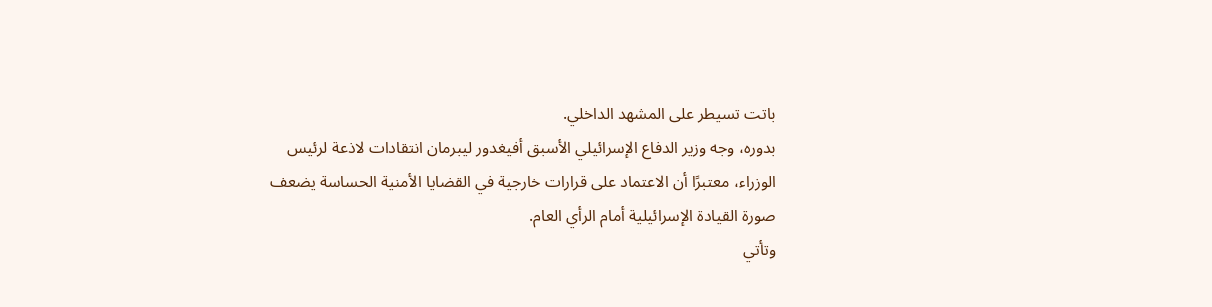باتت تسيطر على المشهد الداخلي.
بدوره، وجه وزير الدفاع الإسرائيلي الأسبق أفيغدور ليبرمان انتقادات لاذعة لرئيس الوزراء، معتبرًا أن الاعتماد على قرارات خارجية في القضايا الأمنية الحساسة يضعف صورة القيادة الإسرائيلية أمام الرأي العام.
وتأتي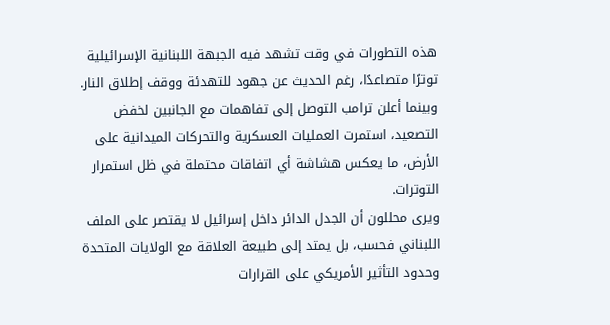هذه التطورات في وقت تشهد فيه الجبهة اللبنانية الإسرائيلية توترًا متصاعدًا، رغم الحديث عن جهود للتهدئة ووقف إطلاق النار. وبينما أعلن ترامب التوصل إلى تفاهمات مع الجانبين لخفض التصعيد، استمرت العمليات العسكرية والتحركات الميدانية على الأرض، ما يعكس هشاشة أي اتفاقات محتملة في ظل استمرار التوترات.
ويرى محللون أن الجدل الدائر داخل إسرائيل لا يقتصر على الملف اللبناني فحسب، بل يمتد إلى طبيعة العلاقة مع الولايات المتحدة وحدود التأثير الأمريكي على القرارات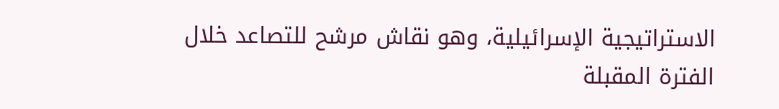الاستراتيجية الإسرائيلية، وهو نقاش مرشح للتصاعد خلال الفترة المقبلة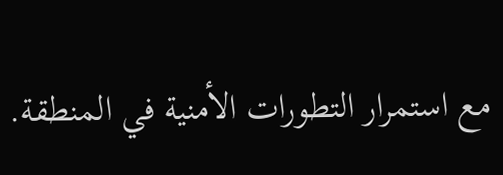مع استمرار التطورات الأمنية في المنطقة.